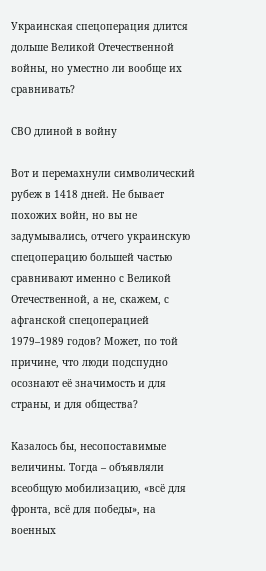Украинская спецоперация длится дольше Великой Отечественной войны, но уместно ли вообще их сравнивать?

СВО длиной в войну

Вот и перемахнули символический рубеж в 1418 дней. Не бывает похожих войн, но вы не задумывались, отчего украинскую спецоперацию большей частью сравнивают именно с Великой Отечественной, а не, скажем, с афганской спецоперацией 1979–1989 годов? Может, по той причине, что люди подспудно осознают её значимость и для страны, и для общества?

Казалось бы, несопоставимые величины. Тогда – объявляли всеобщую мобилизацию, «всё для фронта, всё для победы», на военных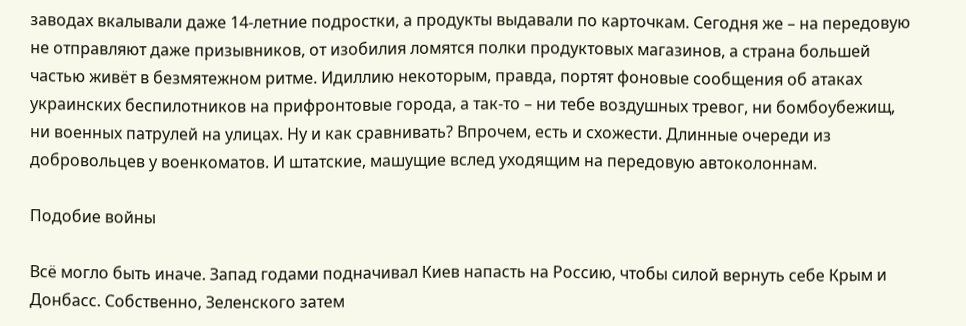заводах вкалывали даже 14-летние подростки, а продукты выдавали по карточкам. Сегодня же – на передовую не отправляют даже призывников, от изобилия ломятся полки продуктовых магазинов, а страна большей частью живёт в безмятежном ритме. Идиллию некоторым, правда, портят фоновые сообщения об атаках украинских беспилотников на прифронтовые города, а так-то – ни тебе воздушных тревог, ни бомбоубежищ, ни военных патрулей на улицах. Ну и как сравнивать? Впрочем, есть и схожести. Длинные очереди из добровольцев у военкоматов. И штатские, машущие вслед уходящим на передовую автоколоннам.

Подобие войны

Всё могло быть иначе. Запад годами подначивал Киев напасть на Россию, чтобы силой вернуть себе Крым и Донбасс. Собственно, Зеленского затем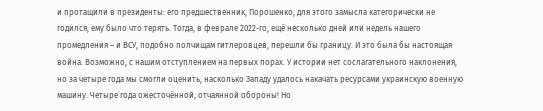и протащили в президенты: его предшественник, Порошенко, для этого замысла категорически не годился, ему было что терять. Тогда, в феврале 2022-го, ещё несколько дней или недель нашего промедления – и ВСУ, подобно полчищам гитлеровцев, перешли бы границу. И это была бы настоящая война. Возможно, с нашим отступлением на первых порах. У истории нет сослагательного наклонения, но за четыре года мы смогли оценить, насколько Западу удалось накачать ресурсами украинскую военную машину. Четыре года ожесточённой, отчаянной обороны! Но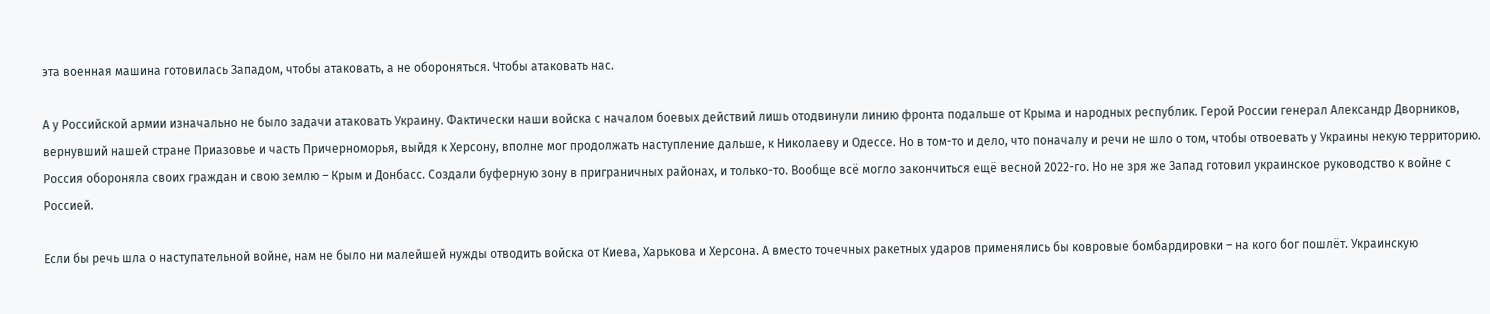эта военная машина готовилась Западом, чтобы атаковать, а не обороняться. Чтобы атаковать нас.

А у Российской армии изначально не было задачи атаковать Украину. Фактически наши войска с началом боевых действий лишь отодвинули линию фронта подальше от Крыма и народных республик. Герой России генерал Александр Дворников, вернувший нашей стране Приазовье и часть Причерноморья, выйдя к Херсону, вполне мог продолжать наступление дальше, к Николаеву и Одессе. Но в том-то и дело, что поначалу и речи не шло о том, чтобы отвоевать у Украины некую территорию. Россия обороняла своих граждан и свою землю – Крым и Донбасс. Создали буферную зону в приграничных районах, и только-то. Вообще всё могло закончиться ещё весной 2022-го. Но не зря же Запад готовил украинское руководство к войне с Россией.

Если бы речь шла о наступательной войне, нам не было ни малейшей нужды отводить войска от Киева, Харькова и Херсона. А вместо точечных ракетных ударов применялись бы ковровые бомбардировки – на кого бог пошлёт. Украинскую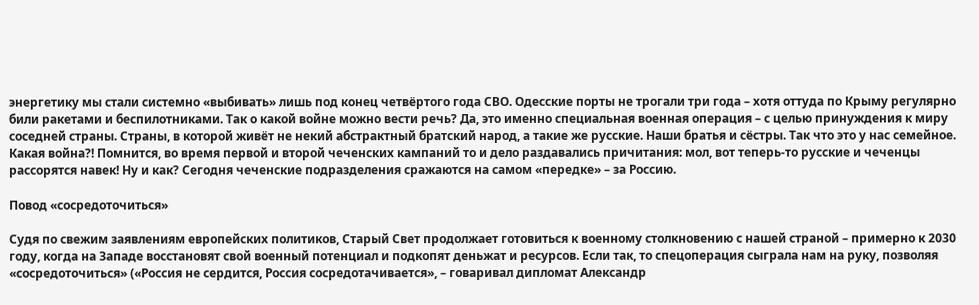энергетику мы стали системно «выбивать» лишь под конец четвёртого года СВО. Одесские порты не трогали три года – хотя оттуда по Крыму регулярно били ракетами и беспилотниками. Так о какой войне можно вести речь? Да, это именно специальная военная операция – с целью принуждения к миру соседней страны. Страны, в которой живёт не некий абстрактный братский народ, а такие же русские. Наши братья и сёстры. Так что это у нас семейное. Какая война?! Помнится, во время первой и второй чеченских кампаний то и дело раздавались причитания: мол, вот теперь-то русские и чеченцы рассорятся навек! Ну и как? Сегодня чеченские подразделения сражаются на самом «передке» – за Россию.

Повод «сосредоточиться»

Судя по свежим заявлениям европейских политиков, Старый Свет продолжает готовиться к военному столкновению с нашей страной – примерно к 2030 году, когда на Западе восстановят свой военный потенциал и подкопят деньжат и ресурсов. Если так, то спецоперация сыграла нам на руку, позволяя «сосредоточиться» («Россия не сердится, Россия сосредотачивается», – говаривал дипломат Александр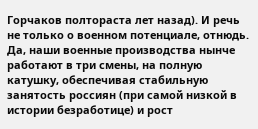Горчаков полтораста лет назад). И речь не только о военном потенциале, отнюдь. Да, наши военные производства нынче работают в три смены, на полную катушку, обеспечивая стабильную занятость россиян (при самой низкой в истории безработице) и рост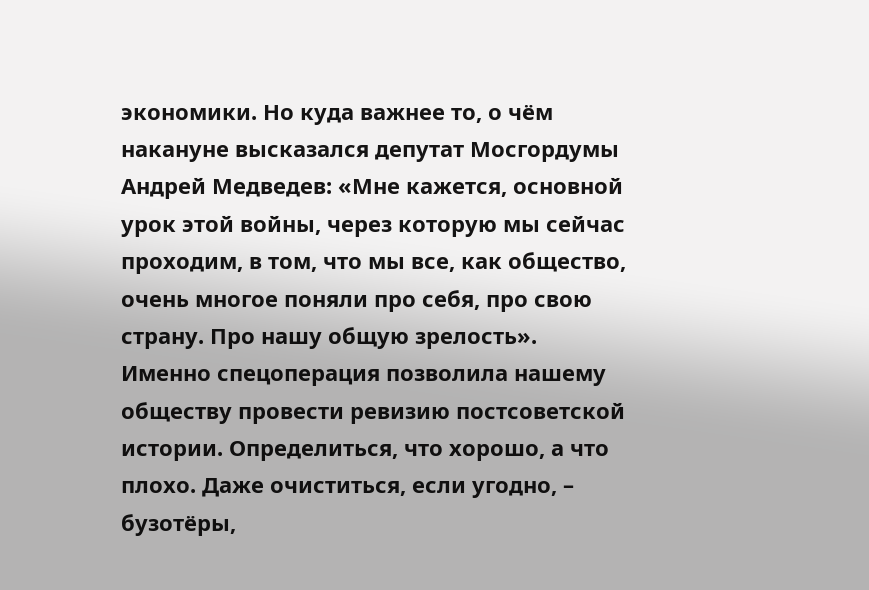экономики. Но куда важнее то, о чём накануне высказался депутат Мосгордумы Андрей Медведев: «Мне кажется, основной урок этой войны, через которую мы сейчас проходим, в том, что мы все, как общество, очень многое поняли про себя, про свою страну. Про нашу общую зрелость». Именно спецоперация позволила нашему обществу провести ревизию постсоветской истории. Определиться, что хорошо, а что плохо. Даже очиститься, если угодно, – бузотёры,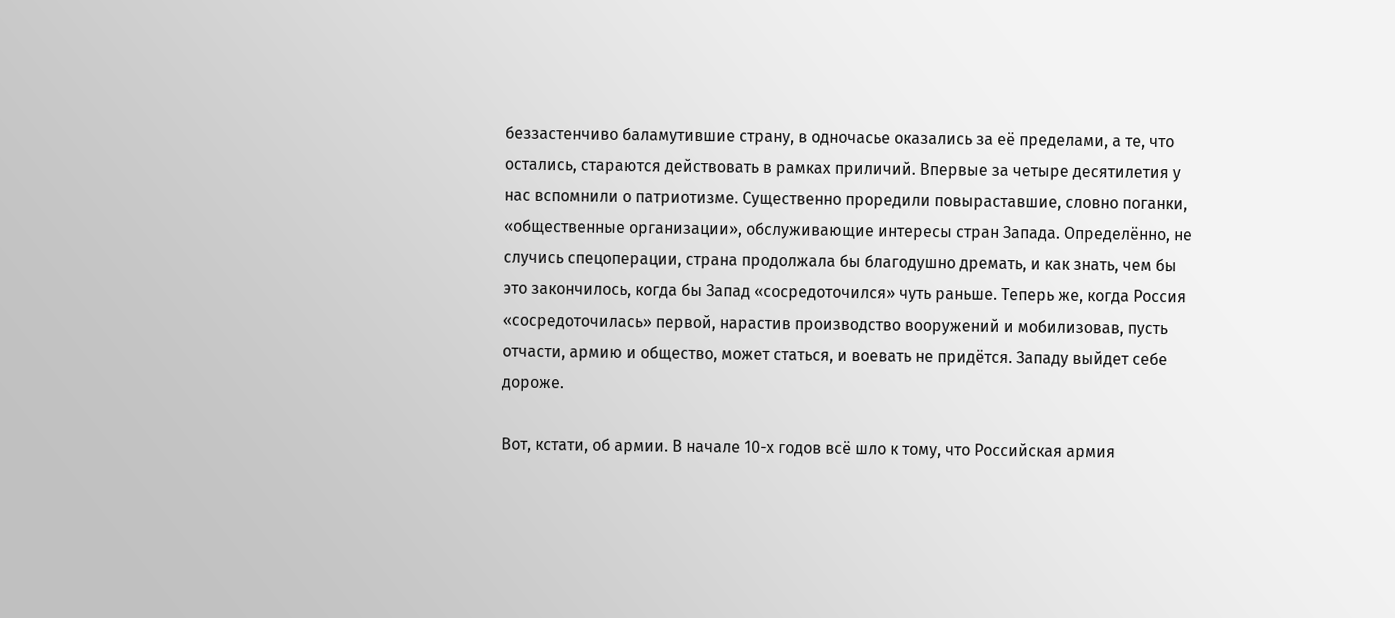беззастенчиво баламутившие страну, в одночасье оказались за её пределами, а те, что остались, стараются действовать в рамках приличий. Впервые за четыре десятилетия у нас вспомнили о патриотизме. Существенно проредили повыраставшие, словно поганки, «общественные организации», обслуживающие интересы стран Запада. Определённо, не случись спецоперации, страна продолжала бы благодушно дремать, и как знать, чем бы это закончилось, когда бы Запад «сосредоточился» чуть раньше. Теперь же, когда Россия «сосредоточилась» первой, нарастив производство вооружений и мобилизовав, пусть отчасти, армию и общество, может статься, и воевать не придётся. Западу выйдет себе дороже.

Вот, кстати, об армии. В начале 10-х годов всё шло к тому, что Российская армия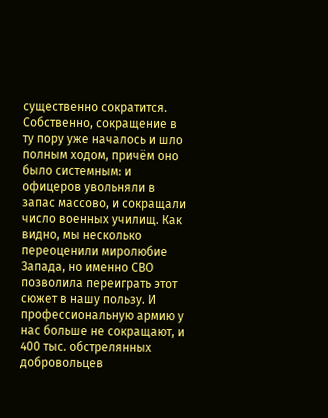существенно сократится. Собственно, сокращение в ту пору уже началось и шло полным ходом, причём оно было системным: и офицеров увольняли в запас массово, и сокращали число военных училищ. Как видно, мы несколько переоценили миролюбие Запада, но именно СВО позволила переиграть этот сюжет в нашу пользу. И профессиональную армию у нас больше не сокращают, и 400 тыс. обстрелянных добровольцев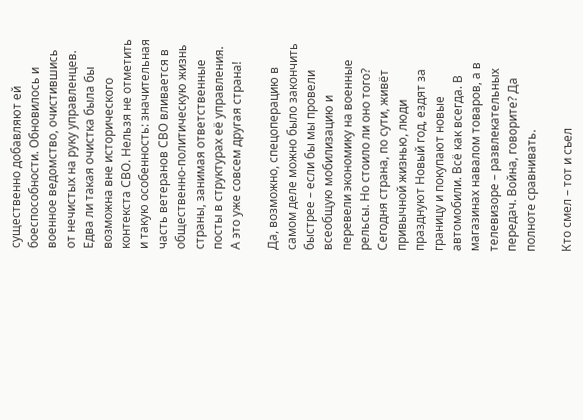существенно добавляют ей боеспособности. Обновилось и военное ведомство, очистившись от нечистых на руку управленцев. Едва ли такая очистка была бы возможна вне исторического контекста СВО. Нельзя не отметить и такую особенность: значительная часть ветеранов СВО вливается в общественно-политическую жизнь страны, занимая ответственные посты в структурах её управления. А это уже совсем другая страна!

Да, возможно, спецоперацию в самом деле можно было закончить быстрее – если бы мы провели всеобщую мобилизацию и перевели экономику на военные рельсы. Но стоило ли оно того? Сегодня страна, по сути, живёт привычной жизнью, люди празднуют Новый год, ездят за границу и покупают новые автомобили. Всё как всегда. В магазинах навалом товаров, а в телевизоре – развлекательных передач. Война, говорите? Да полноте сравнивать.

Кто смел – тот и съел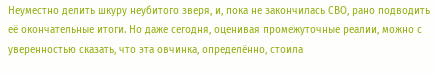Неуместно делить шкуру неубитого зверя, и, пока не закончилась СВО, рано подводить её окончательные итоги. Но даже сегодня, оценивая промежуточные реалии, можно с уверенностью сказать, что эта овчинка, определённо, стоила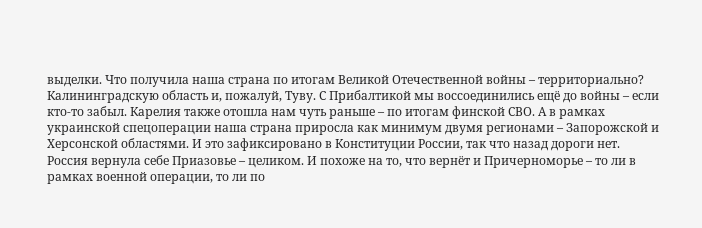выделки. Что получила наша страна по итогам Великой Отечественной войны – территориально? Калининградскую область и, пожалуй, Туву. С Прибалтикой мы воссоединились ещё до войны – если кто-то забыл. Карелия также отошла нам чуть раньше – по итогам финской СВО. А в рамках украинской спецоперации наша страна приросла как минимум двумя регионами – Запорожской и Херсонской областями. И это зафиксировано в Конституции России, так что назад дороги нет. Россия вернула себе Приазовье – целиком. И похоже на то, что вернёт и Причерноморье – то ли в рамках военной операции, то ли по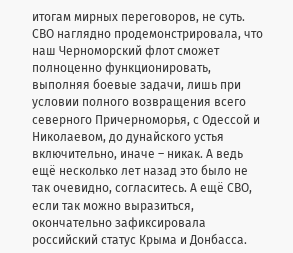итогам мирных переговоров, не суть. СВО наглядно продемонстрировала, что наш Черноморский флот сможет полноценно функционировать, выполняя боевые задачи, лишь при условии полного возвращения всего северного Причерноморья, с Одессой и Николаевом, до дунайского устья включительно, иначе – никак. А ведь ещё несколько лет назад это было не так очевидно, согласитесь. А ещё СВО, если так можно выразиться, окончательно зафиксировала российский статус Крыма и Донбасса.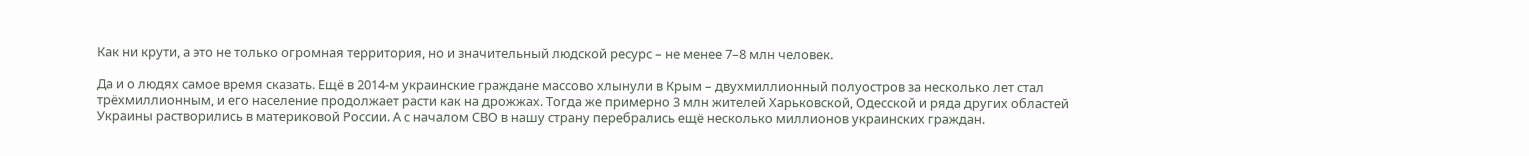Как ни крути, а это не только огромная территория, но и значительный людской ресурс – не менее 7–8 млн человек.

Да и о людях самое время сказать. Ещё в 2014-м украинские граждане массово хлынули в Крым – двухмиллионный полуостров за несколько лет стал трёхмиллионным, и его население продолжает расти как на дрожжах. Тогда же примерно 3 млн жителей Харьковской, Одесской и ряда других областей Украины растворились в материковой России. А с началом СВО в нашу страну перебрались ещё несколько миллионов украинских граждан.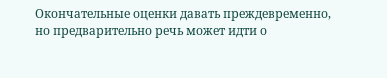Окончательные оценки давать преждевременно, но предварительно речь может идти о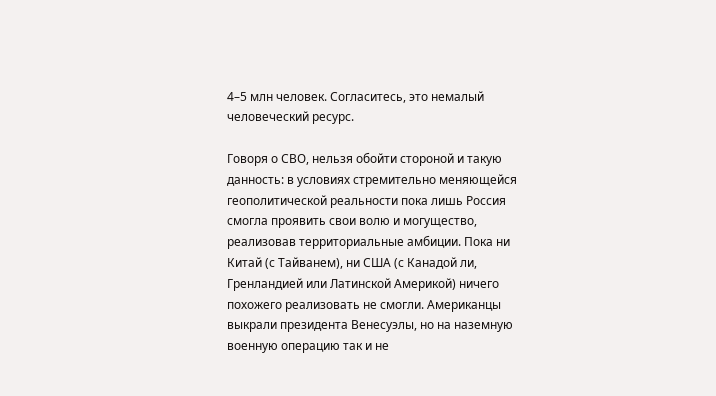4–5 млн человек. Согласитесь, это немалый человеческий ресурс.

Говоря о СВО, нельзя обойти стороной и такую данность: в условиях стремительно меняющейся геополитической реальности пока лишь Россия смогла проявить свои волю и могущество, реализовав территориальные амбиции. Пока ни Китай (с Тайванем), ни США (с Канадой ли, Гренландией или Латинской Америкой) ничего похожего реализовать не смогли. Американцы выкрали президента Венесуэлы, но на наземную военную операцию так и не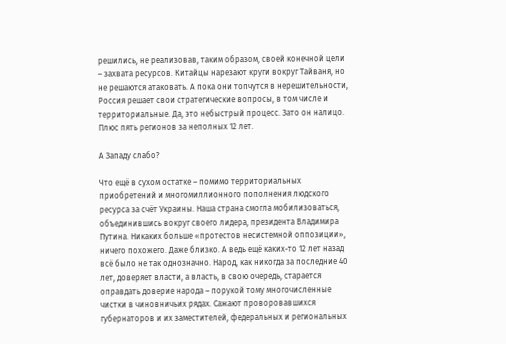решились, не реализовав, таким образом, своей конечной цели – захвата ресурсов. Китайцы нарезают круги вокруг Тайваня, но не решаются атаковать. А пока они топчутся в нерешительности, Россия решает свои стратегические вопросы, в том числе и территориальные. Да, это небыстрый процесс. Зато он налицо. Плюс пять регионов за неполных 12 лет.

А Западу слабо?

Что ещё в сухом остатке – помимо территориальных приобретений и многомиллионного пополнения людского ресурса за счёт Украины. Наша страна смогла мобилизоваться, объединившись вокруг своего лидера, президента Владимира Путина. Никаких больше «протестов несистемной оппозиции», ничего похожего. Даже близко. А ведь ещё каких-то 12 лет назад всё было не так однозначно. Народ, как никогда за последние 40 лет, доверяет власти, а власть, в свою очередь, старается оправдать доверие народа – порукой тому многочисленные чистки в чиновничьих рядах. Сажают проворовавшихся губернаторов и их заместителей, федеральных и региональных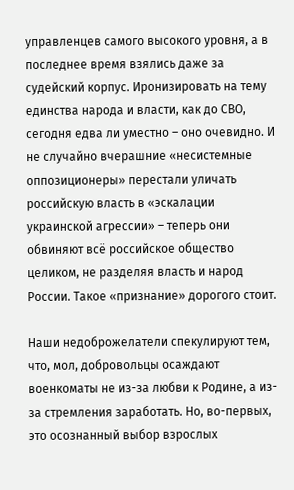управленцев самого высокого уровня, а в последнее время взялись даже за судейский корпус. Иронизировать на тему единства народа и власти, как до СВО, сегодня едва ли уместно – оно очевидно. И не случайно вчерашние «несистемные оппозиционеры» перестали уличать российскую власть в «эскалации украинской агрессии» – теперь они обвиняют всё российское общество целиком, не разделяя власть и народ России. Такое «признание» дорогого стоит.

Наши недоброжелатели спекулируют тем, что, мол, добровольцы осаждают военкоматы не из-за любви к Родине, а из-за стремления заработать. Но, во-первых, это осознанный выбор взрослых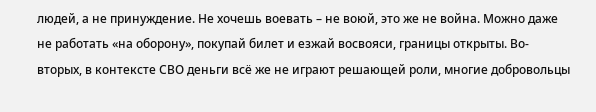людей, а не принуждение. Не хочешь воевать – не воюй, это же не война. Можно даже не работать «на оборону», покупай билет и езжай восвояси, границы открыты. Во-вторых, в контексте СВО деньги всё же не играют решающей роли, многие добровольцы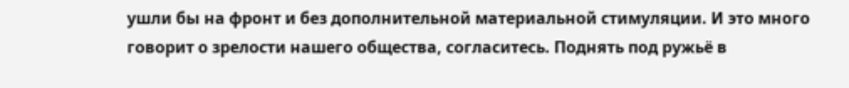ушли бы на фронт и без дополнительной материальной стимуляции. И это много говорит о зрелости нашего общества, согласитесь. Поднять под ружьё в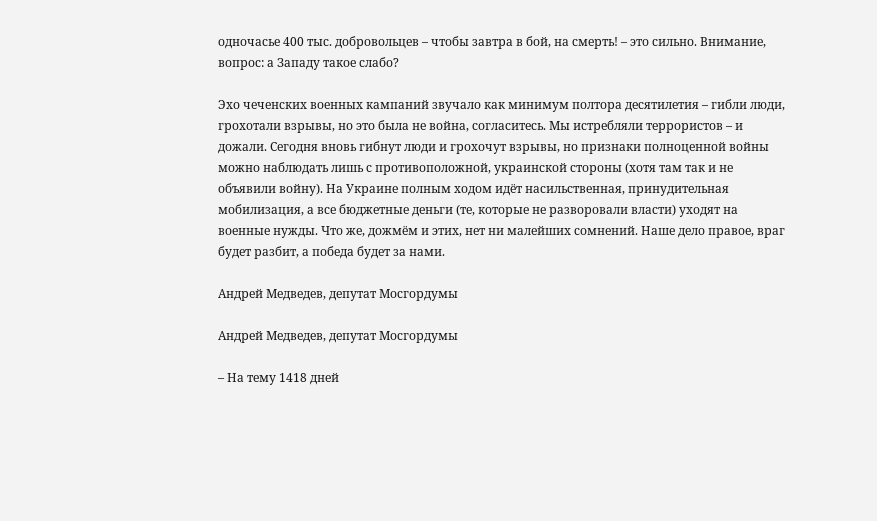одночасье 400 тыс. добровольцев – чтобы завтра в бой, на смерть! – это сильно. Внимание, вопрос: а Западу такое слабо?

Эхо чеченских военных кампаний звучало как минимум полтора десятилетия – гибли люди, грохотали взрывы, но это была не война, согласитесь. Мы истребляли террористов – и дожали. Сегодня вновь гибнут люди и грохочут взрывы, но признаки полноценной войны можно наблюдать лишь с противоположной, украинской стороны (хотя там так и не объявили войну). На Украине полным ходом идёт насильственная, принудительная мобилизация, а все бюджетные деньги (те, которые не разворовали власти) уходят на военные нужды. Что же, дожмём и этих, нет ни малейших сомнений. Наше дело правое, враг будет разбит, а победа будет за нами.

Андрей Медведев, депутат Мосгордумы

Андрей Медведев, депутат Мосгордумы

– На тему 1418 дней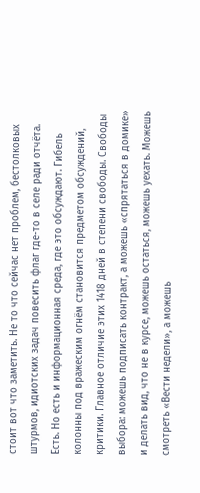стоит вот что заметить. Не то что сейчас нет проблем, бестолковых штурмов, идиотских задач повесить флаг где-то в селе ради отчёта. Есть. Но есть и информационная среда, где это обсуждают. Гибель колонны под вражеским огнём становится предметом обсуждений, критики. Главное отличие этих 1418 дней в степени свободы. Свободы выбора: можешь подписать контракт, а можешь «спрятаться в домике» и делать вид, что не в курсе, можешь остаться, можешь уехать. Можешь смотреть «Вести недели», а можешь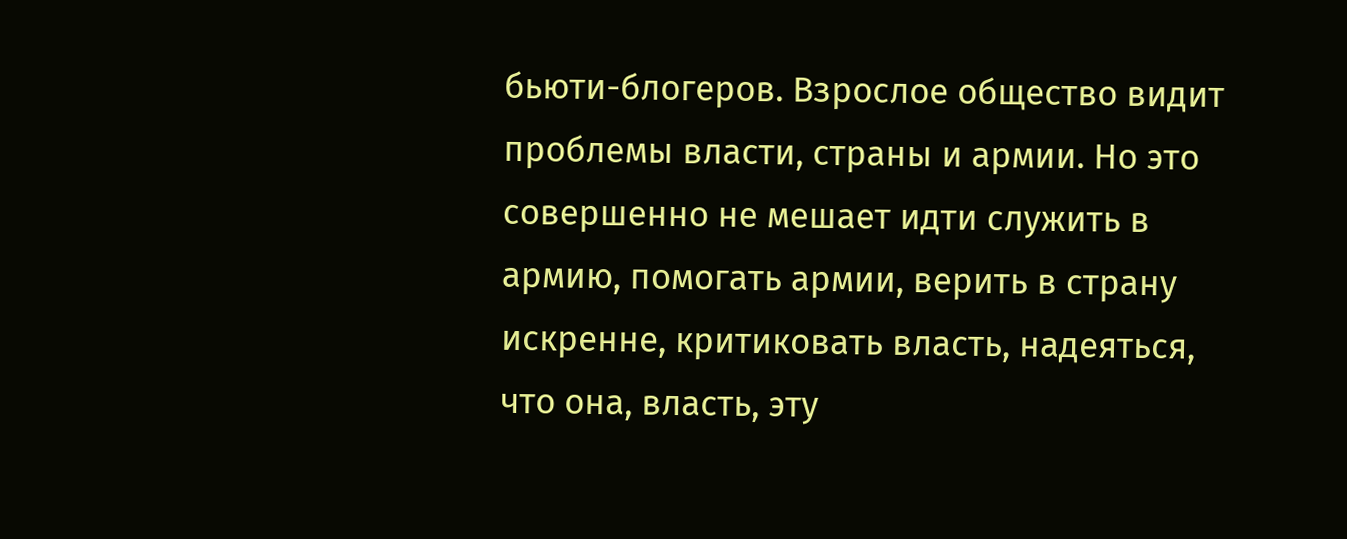бьюти-блогеров. Взрослое общество видит проблемы власти, страны и армии. Но это совершенно не мешает идти служить в армию, помогать армии, верить в страну искренне, критиковать власть, надеяться, что она, власть, эту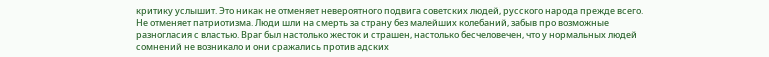критику услышит. Это никак не отменяет невероятного подвига советских людей, русского народа прежде всего. Не отменяет патриотизма. Люди шли на смерть за страну без малейших колебаний, забыв про возможные разногласия с властью. Враг был настолько жесток и страшен, настолько бесчеловечен, что у нормальных людей сомнений не возникало и они сражались против адских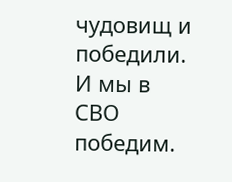чудовищ и победили. И мы в СВО победим.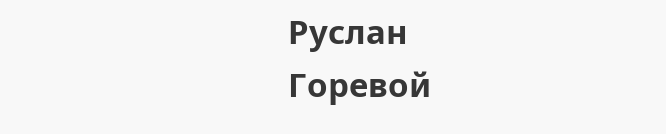Руслан Горевой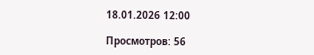18.01.2026 12:00

Просмотров: 56